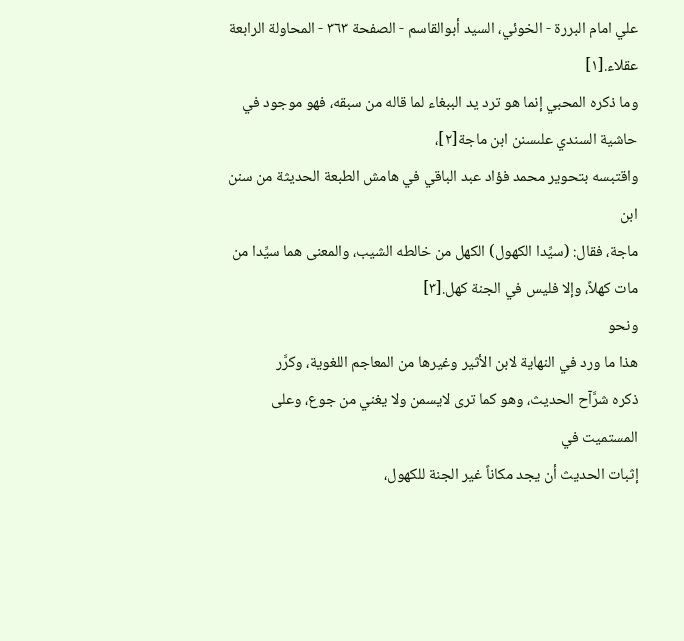علي امام البررة - الخوئي، السيد أبوالقاسم - الصفحة ٣٦٣ - المحاولة الرابعة
عقلاء.[١]
وما ذكره المحبي إنما هو ترد يد الببغاء لما قاله من سبقه، فهو موجود في حاشية السندي علىسنن ابن ماجة[٢]،
واقتبسه بتحوير محمد فؤاد عبد الباقي في هامش الطبعة الحديثة من سنن ابن
ماجة، فقال: (سيِّدا الكهول) الكهل من خالطه الشيب، والمعنى هما سيِّدا من
مات كهلاً، وإلا فليس في الجنة كهل.[٣]
ونحو
هذا ما ورد في النهاية لابن الأثير وغيرها من المعاجم اللغوية، وكرَّر
ذكره شرَّآح الحديث، وهو كما ترى لايسمن ولا يغني من جوع، وعلى المستميت في
إثبات الحديث أن يجد مكاناً غير الجنة للكهول،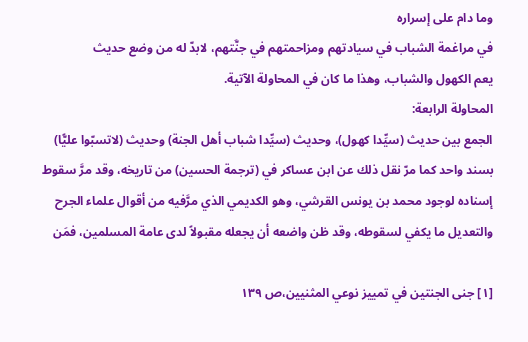وما دام على إسراره
في مراغمة الشباب في سيادتهم ومزاحمتهم في جنَّتهم، لابدّ له من وضع حديث
يعم الكهول والشباب، وهذا ما كان في المحاولة الآتية.
المحاولة الرابعة:
الجمع بين حديث (سيِّدا كهول)، وحديث (سيِّدا شباب أهل الجنة) وحديث (لاتسبّوا عليًّا) بسند واحد كما مرّ نقل ذلك عن ابن عساكر في (ترجمة الحسين) من تاريخه، وقد مرَّ سقوط إسناده لوجود محمد بن يونس القرشي، وهو الكديمي الذي مرَّفيه من أقوال علماء الجرح والتعديل ما يكفي لسقوطه، وقد ظن واضعه أن يجعله مقبولاً لدى عامة المسلمين، فمَن

[١] جنى الجنتين في تمييز نوعي المثنيين،ص ١٣٩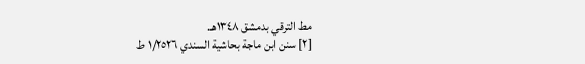مط الترقي بدمشق ١٣٤٨هـ.
[٢] سنن ابن ماجة بحاشية السندي ١/٢٥٢٦ ط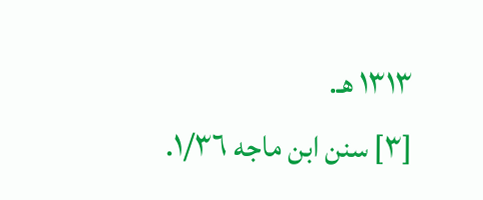١٣١٣ هـ.
[٣] سنن ابن ماجه ١/٣٦.